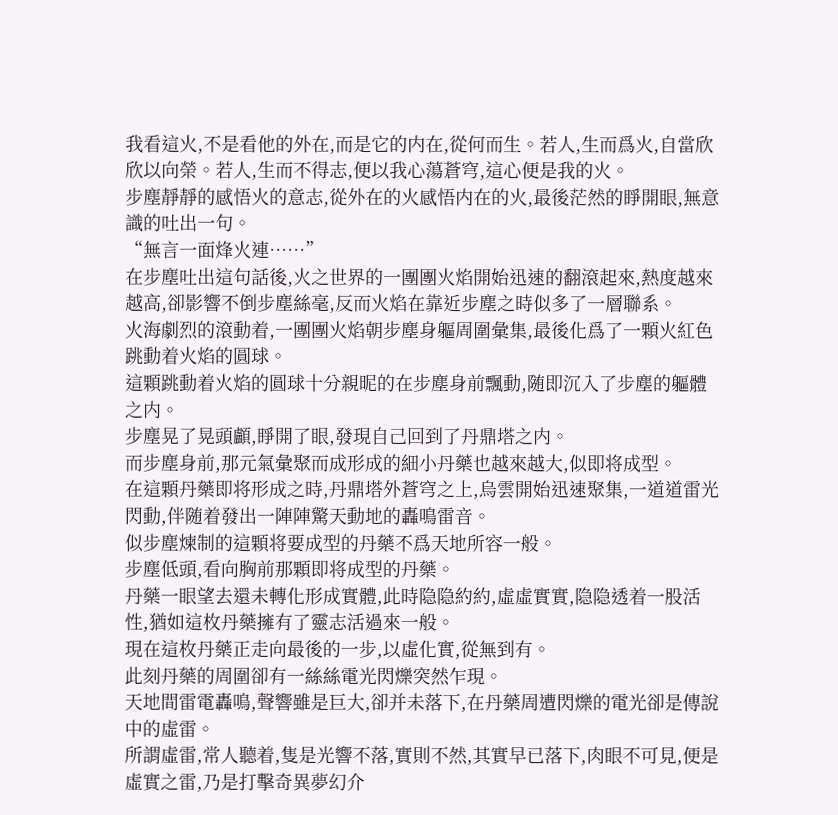我看這火,不是看他的外在,而是它的内在,從何而生。若人,生而爲火,自當欣欣以向榮。若人,生而不得志,便以我心蕩蒼穹,這心便是我的火。
步塵靜靜的感悟火的意志,從外在的火感悟内在的火,最後茫然的睜開眼,無意識的吐出一句。
“無言一面烽火連……”
在步塵吐出這句話後,火之世界的一團團火焰開始迅速的翻滾起來,熱度越來越高,卻影響不倒步塵絲毫,反而火焰在靠近步塵之時似多了一層聯系。
火海劇烈的滾動着,一團團火焰朝步塵身軀周圍彙集,最後化爲了一顆火紅色跳動着火焰的圓球。
這顆跳動着火焰的圓球十分親昵的在步塵身前飄動,随即沉入了步塵的軀體之内。
步塵晃了晃頭顱,睜開了眼,發現自己回到了丹鼎塔之内。
而步塵身前,那元氣彙聚而成形成的細小丹藥也越來越大,似即将成型。
在這顆丹藥即将形成之時,丹鼎塔外蒼穹之上,烏雲開始迅速聚集,一道道雷光閃動,伴随着發出一陣陣驚天動地的轟鳴雷音。
似步塵煉制的這顆将要成型的丹藥不爲天地所容一般。
步塵低頭,看向胸前那顆即将成型的丹藥。
丹藥一眼望去還未轉化形成實體,此時隐隐約約,虛虛實實,隐隐透着一股活性,猶如這枚丹藥擁有了靈志活過來一般。
現在這枚丹藥正走向最後的一步,以虛化實,從無到有。
此刻丹藥的周圍卻有一絲絲電光閃爍突然乍現。
天地間雷電轟鳴,聲響雖是巨大,卻并未落下,在丹藥周遭閃爍的電光卻是傳說中的虛雷。
所謂虛雷,常人聽着,隻是光響不落,實則不然,其實早已落下,肉眼不可見,便是虛實之雷,乃是打擊奇異夢幻介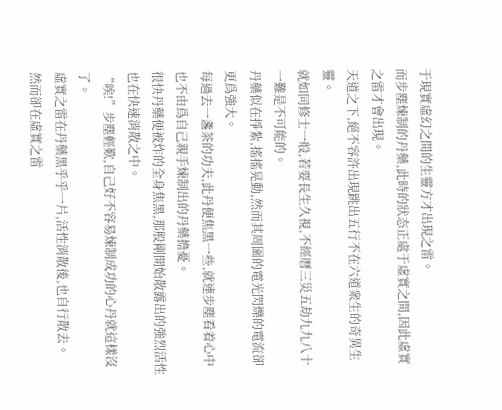于現實虛幻之間的生靈方才出現之雷。
而步塵煉制的丹藥,此時的狀态正處于虛實之間,因此虛實之雷才會出現。
天道之下,絕不容許出現跳出五行不在六道衆生的奇異生靈。
就如同修士一般,若要長生久視,不經曆三災五劫九九八十一難是不可能的。
丹藥似在掙紮,搖搖晃動,然而其周圍的電光閃爍的電流卻更爲強大。
每過去一盞茶的功夫,此丹便焦黑一些,就連步塵看着心中也不由爲自己親手煉制出的丹藥擔憂。
很快丹藥便被炸的全身焦黑,那股剛開始散露出的強烈活性也在快速消散之中。
“唉!”步塵輕歎,自己好不容易煉制成功的心丹就這樣沒了。
虛實之雷在丹藥黑乎乎一片,活性消散後,也自行散去。
然而卻在虛實之雷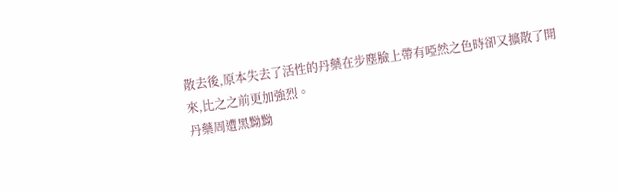散去後,原本失去了活性的丹藥在步塵臉上帶有啞然之色時卻又擴散了開來,比之之前更加強烈。
丹藥周遭黑黝黝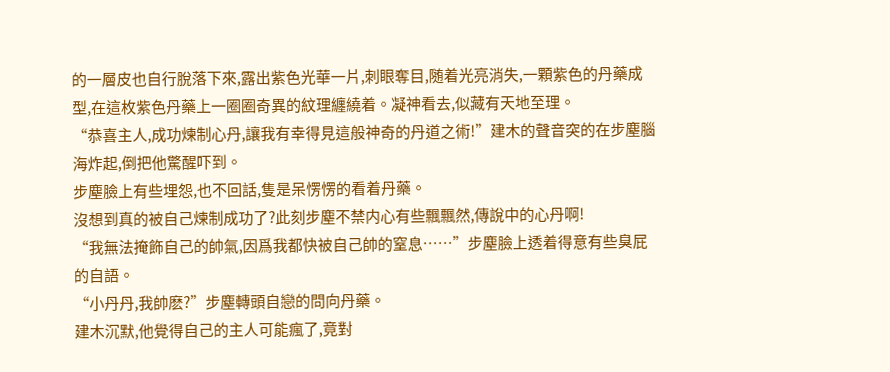的一層皮也自行脫落下來,露出紫色光華一片,刺眼奪目,随着光亮消失,一顆紫色的丹藥成型,在這枚紫色丹藥上一圈圈奇異的紋理纏繞着。凝神看去,似藏有天地至理。
“恭喜主人,成功煉制心丹,讓我有幸得見這般神奇的丹道之術!”建木的聲音突的在步塵腦海炸起,倒把他驚醒吓到。
步塵臉上有些埋怨,也不回話,隻是呆愣愣的看着丹藥。
沒想到真的被自己煉制成功了?此刻步塵不禁内心有些飄飄然,傳說中的心丹啊!
“我無法掩飾自己的帥氣,因爲我都快被自己帥的窒息……”步塵臉上透着得意有些臭屁的自語。
“小丹丹,我帥麽?”步塵轉頭自戀的問向丹藥。
建木沉默,他覺得自己的主人可能瘋了,竟對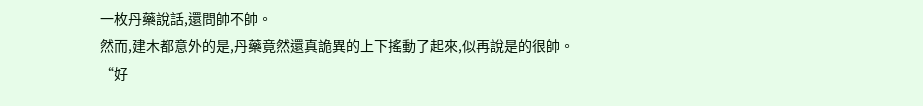一枚丹藥說話,還問帥不帥。
然而,建木都意外的是,丹藥竟然還真詭異的上下搖動了起來,似再說是的很帥。
“好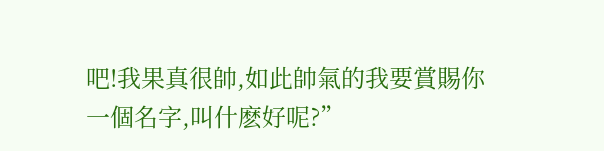吧!我果真很帥,如此帥氣的我要賞賜你一個名字,叫什麽好呢?”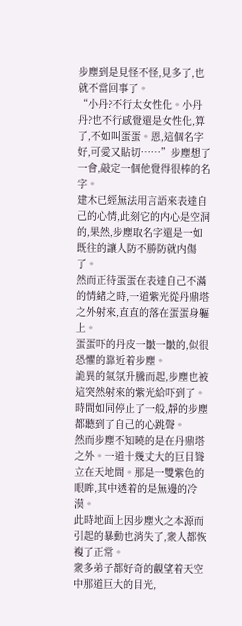步塵到是見怪不怪,見多了,也就不當回事了。
“小丹?不行太女性化。小丹丹?也不行感覺還是女性化,算了,不如叫蛋蛋。恩,這個名字好,可愛又貼切……”步塵想了一會,敲定一個他覺得很棒的名字。
建木已經無法用言語來表達自己的心情,此刻它的内心是空洞的,果然,步塵取名字還是一如既往的讓人防不勝防就内傷了。
然而正待蛋蛋在表達自己不滿的情緒之時,一道紫光從丹鼎塔之外射來,直直的落在蛋蛋身軀上。
蛋蛋吓的丹皮一皺一皺的,似很恐懼的靠近着步塵。
詭異的氣氛升騰而起,步塵也被這突然射來的紫光給吓到了。
時間如同停止了一般,靜的步塵都聽到了自己的心跳聲。
然而步塵不知曉的是在丹鼎塔之外。一道十幾丈大的巨目聳立在天地間。那是一雙紫色的眼眸,其中透着的是無邊的冷漠。
此時地面上因步塵火之本源而引起的暴動也消失了,衆人都恢複了正常。
衆多弟子都好奇的觀望着天空中那道巨大的目光,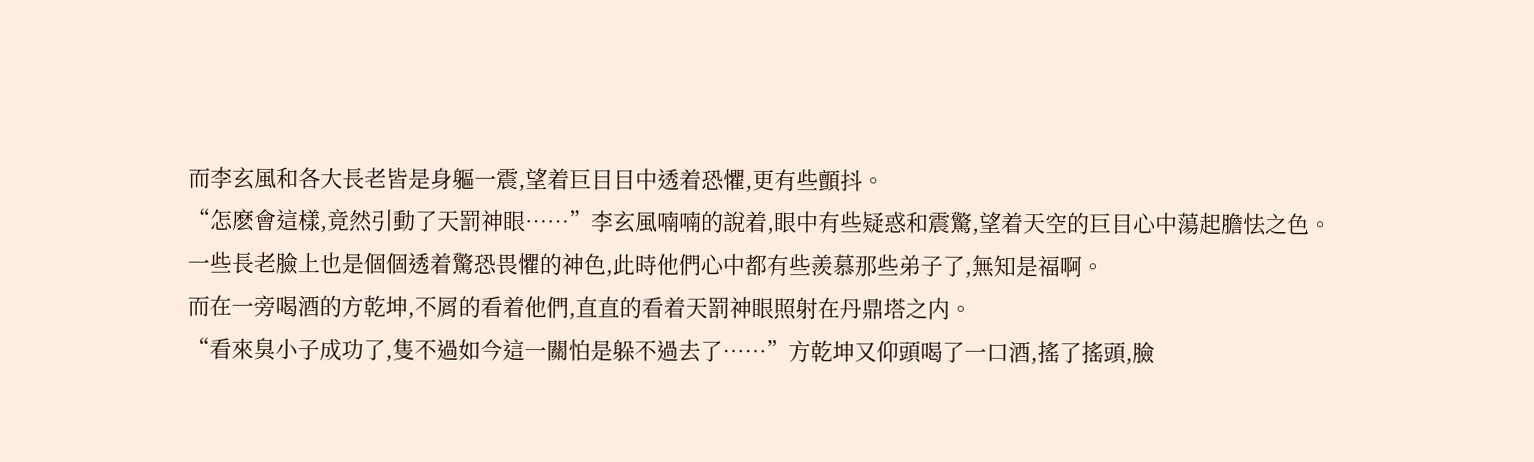而李玄風和各大長老皆是身軀一震,望着巨目目中透着恐懼,更有些顫抖。
“怎麽會這樣,竟然引動了天罰神眼……”李玄風喃喃的說着,眼中有些疑惑和震驚,望着天空的巨目心中蕩起膽怯之色。
一些長老臉上也是個個透着驚恐畏懼的神色,此時他們心中都有些羨慕那些弟子了,無知是福啊。
而在一旁喝酒的方乾坤,不屑的看着他們,直直的看着天罰神眼照射在丹鼎塔之内。
“看來臭小子成功了,隻不過如今這一關怕是躲不過去了……”方乾坤又仰頭喝了一口酒,搖了搖頭,臉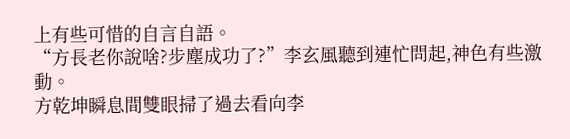上有些可惜的自言自語。
“方長老你說啥?步塵成功了?”李玄風聽到連忙問起,神色有些激動。
方乾坤瞬息間雙眼掃了過去看向李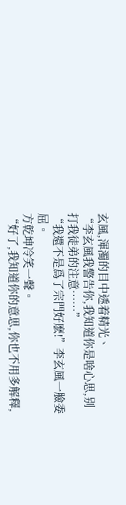玄風,渾濁的目中透着精光、
“李玄風我警告你,我知道你是啥心思,别打我徒弟的注意……”
“我還不是爲了宗門好麽!”李玄風一臉委屈。
方乾坤冷笑一聲。
“好了,我知道你的意思,你也不用多解釋,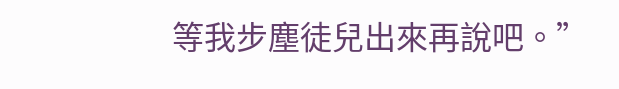等我步塵徒兒出來再說吧。”